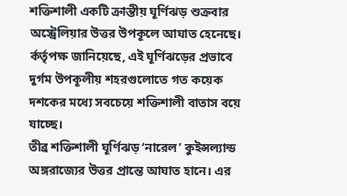শক্তিশালী একটি ক্রান্তীয় ঘূর্ণিঝড় শুক্রবার অস্ট্রেলিয়ার উত্তর উপকূলে আঘাত হেনেছে। র্কর্তৃপক্ষ জানিয়েছে, এই ঘূর্ণিঝড়ের প্রভাবে দুর্গম উপকূলীয় শহরগুলোতে গত কয়েক দশকের মধ্যে সবচেয়ে শক্তিশালী বাতাস বয়ে যাচ্ছে।
তীব্র শক্তিশালী ঘূর্ণিঝড় ‘নারেল’ কুইন্সল্যান্ড অঙ্গরাজ্যের উত্তর প্রান্তে আঘাত হানে। এর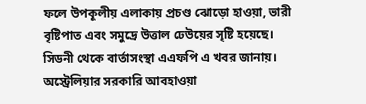ফলে উপকূলীয় এলাকায় প্রচণ্ড ঝোড়ো হাওয়া, ভারী বৃষ্টিপাত এবং সমুদ্রে উত্তাল ঢেউয়ের সৃষ্টি হয়েছে।
সিডনী থেকে বার্তাসংস্থা এএফপি এ খবর জানায়।
অস্ট্রেলিয়ার সরকারি আবহাওয়া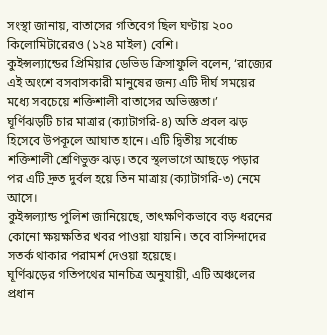সংস্থা জানায়, বাতাসের গতিবেগ ছিল ঘণ্টায় ২০০ কিলোমিটারেরও (১২৪ মাইল) বেশি।
কুইন্সল্যান্ডের প্রিমিয়ার ডেভিড ক্রিসাফুলি বলেন, ‘রাজ্যের এই অংশে বসবাসকারী মানুষের জন্য এটি দীর্ঘ সময়ের মধ্যে সবচেয়ে শক্তিশালী বাতাসের অভিজ্ঞতা।’
ঘূর্ণিঝড়টি চার মাত্রার (ক্যাটাগরি-৪) অতি প্রবল ঝড় হিসেবে উপকূলে আঘাত হানে। এটি দ্বিতীয় সর্বোচ্চ শক্তিশালী শ্রেণিভুক্ত ঝড়। তবে স্থলভাগে আছড়ে পড়ার পর এটি দ্রুত দুর্বল হয়ে তিন মাত্রায় (ক্যাটাগরি-৩) নেমে আসে।
কুইন্সল্যান্ড পুলিশ জানিয়েছে, তাৎক্ষণিকভাবে বড় ধরনের কোনো ক্ষয়ক্ষতির খবর পাওয়া যায়নি। তবে বাসিন্দাদের সতর্ক থাকার পরামর্শ দেওয়া হয়েছে।
ঘূর্ণিঝড়ের গতিপথের মানচিত্র অনুযায়ী, এটি অঞ্চলের প্রধান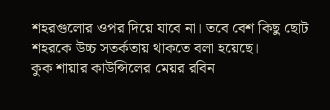শহরগুলোর ওপর দিয়ে যাবে না। তবে বেশ কিছু ছোট শহরকে উচ্চ সতর্কতায় থাকতে বলা হয়েছে।
কুক শায়ার কাউন্সিলের মেয়র রবিন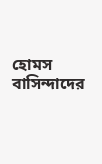হোমস বাসিন্দাদের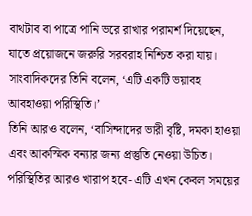বাথটাব বা পাত্রে পানি ভরে রাখার পরামর্শ দিয়েছেন, যাতে প্রয়োজনে জরুরি সরবরাহ নিশ্চিত করা যায়।
সাংবাদিকদের তিনি বলেন, ‘এটি একটি ভয়াবহ আবহাওয়া পরিস্থিতি।’
তিনি আরও বলেন, ‘বাসিন্দাদের ভারী বৃষ্টি, দমকা হাওয়া এবং আকস্মিক বন্যার জন্য প্রস্তুতি নেওয়া উচিত। পরিস্থিতির আরও খারাপ হবে- এটি এখন কেবল সময়ের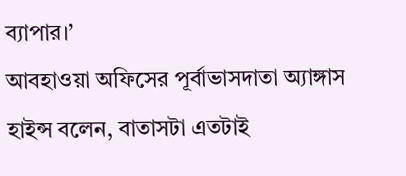ব্যাপার।’
আবহাওয়া অফিসের পূর্বাভাসদাতা অ্যাঙ্গাস হাইন্স বলেন, বাতাসটা এতটাই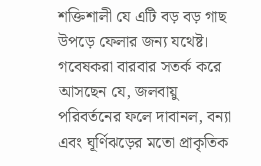শক্তিশালী যে এটি বড় বড় গাছ উপড়ে ফেলার জন্য যথেষ্ট।
গবেষকরা বারবার সতর্ক করে আসছেন যে, জলবায়ু পরিবর্তনের ফলে দাবানল, বন্যা এবং ঘূর্ণিঝড়ের মতো প্রাকৃতিক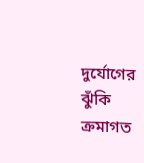দুর্যোগের ঝুঁকি ক্রমাগত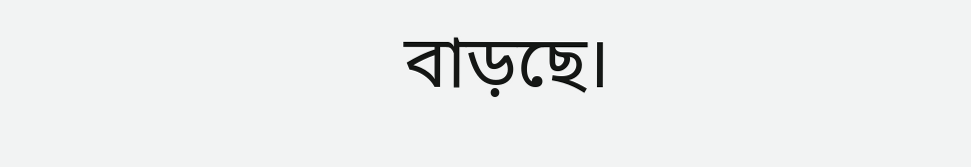বাড়ছে।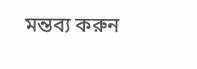মন্তব্য করুন